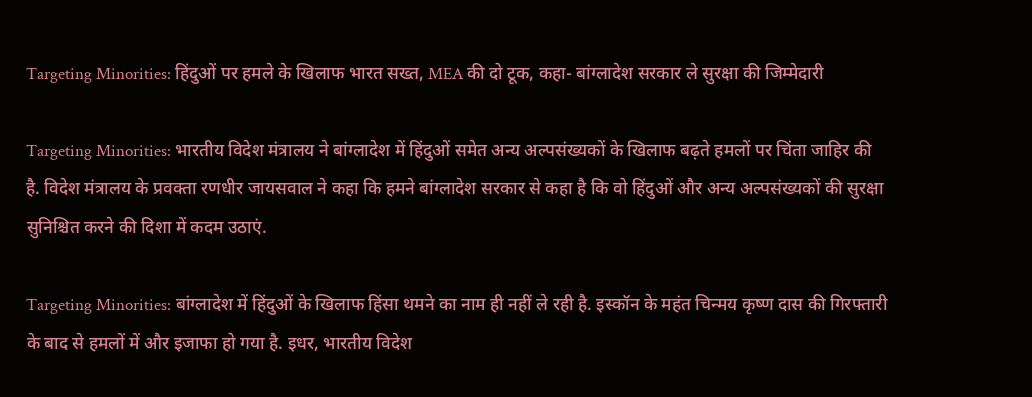Targeting Minorities: हिंदुओं पर हमले के खिलाफ भारत सख्त, MEA की दो टूक, कहा- बांग्लादेश सरकार ले सुरक्षा की जिम्मेदारी

Targeting Minorities: भारतीय विदेश मंत्रालय ने बांग्लादेश में हिंदुओं समेत अन्य अल्पसंख्यकों के खिलाफ बढ़ते हमलों पर चिंता जाहिर की है. विदेश मंत्रालय के प्रवक्ता रणधीर जायसवाल ने कहा कि हमने बांग्लादेश सरकार से कहा है कि वो हिंदुओं और अन्य अल्पसंख्यकों की सुरक्षा सुनिश्चित करने की दिशा में कदम उठाएं.

Targeting Minorities: बांग्लादेश में हिंदुओं के खिलाफ हिंसा थमने का नाम ही नहीं ले रही है. इस्कॉन के महंत चिन्मय कृष्ण दास की गिरफ्तारी के बाद से हमलों में और इजाफा हो गया है. इधर, भारतीय विदेश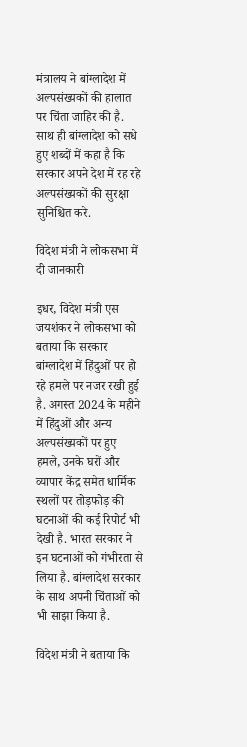मंत्रालय ने बांग्लादेश में अल्पसंख्यकों की हालात पर चिंता जाहिर की है. साथ ही बांग्लादेश को सधे हुए शब्दों में कहा है कि सरकार अपने देश में रह रहे अल्पसंख्यकों की सुरक्षा सुनिश्चित करे.

विदेश मंत्री ने लोकसभा में दी जानकारी

इधर, विदेश मंत्री एस जयशंकर ने लोकसभा को बताया कि सरकार बांग्लादेश में हिंदुओं पर हो रहे हमले पर नजर रखी हुई है. अगस्त 2024 के महीने में हिंदुओं और अन्य अल्पसंख्यकों पर हुए हमले, उनके घरों और व्यापार केंद्र समेत धार्मिक स्थलों पर तोड़फोड़ की घटनाओं की कई रिपोर्ट भी देखी है. भारत सरकार ने इन घटनाओं को गंभीरता से लिया है. बांग्लादेश सरकार के साथ अपनी चिंताओं को भी साझा किया है.

विदेश मंत्री ने बताया कि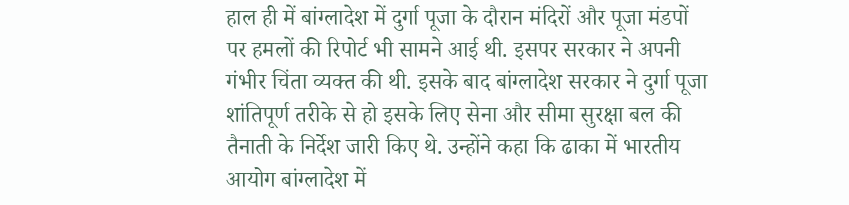हाल ही में बांग्लादेश में दुर्गा पूजा के दौरान मंदिरों और पूजा मंडपों पर हमलों की रिपोर्ट भी सामने आई थी. इसपर सरकार ने अपनी गंभीर चिंता व्यक्त की थी. इसके बाद बांग्लादेश सरकार ने दुर्गा पूजा शांतिपूर्ण तरीके से हो इसके लिए सेना और सीमा सुरक्षा बल की तैनाती के निर्देश जारी किए थे. उन्होंने कहा कि ढाका में भारतीय आयोग बांग्लादेश में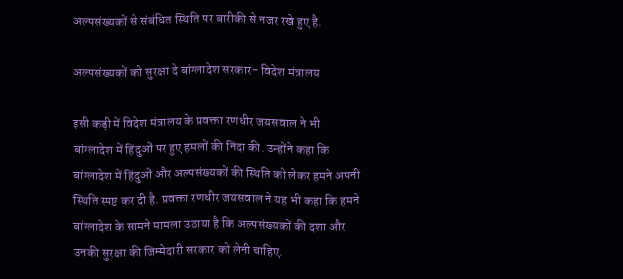अल्पसंख्यकों से संबंधित स्थिति पर बारीकी से नजर रखे हुए है.

अल्पसंख्यकों को सुरक्षा दे बांग्लादेश सरकार- विदेश मंत्रालय

इसी कड़ी में विदेश मंत्रालय के प्रवक्ता रणधीर जयसवाल ने भी बांग्लादेश में हिंदुओं पर हुए हमलों की निंदा की. उन्होंने कहा कि बांग्लादेश में हिंदुओं और अल्पसंख्यकों की स्थिति को लेकर हमने अपनी स्थिति स्पष्ट कर दी है. प्रवक्ता रणधीर जयसवाल ने यह भी कहा कि हमने बांग्लादेश के सामने मामला उठाया है कि अल्पसंख्यकों की दशा और उनकी सुरक्षा की जिम्मेदारी सरकार को लेनी चाहिए.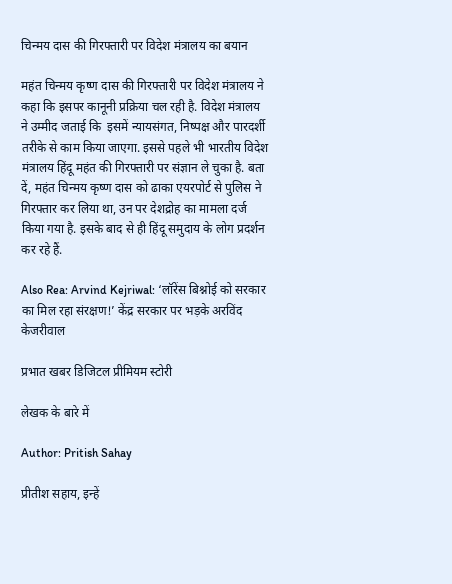चिन्मय दास की गिरफ्तारी पर विदेश मंत्रालय का बयान

महंत चिन्मय कृष्ण दास की गिरफ्तारी पर विदेश मंत्रालय ने कहा कि इसपर कानूनी प्रक्रिया चल रही है. विदेश मंत्रालय ने उम्मीद जताई कि  इसमें न्यायसंगत, निष्पक्ष और पारदर्शी तरीके से काम किया जाएगा. इससे पहले भी भारतीय विदेश मंत्रालय हिंदू महंत की गिरफ्तारी पर संज्ञान ले चुका है. बता दें, महंत चिन्मय कृष्ण दास को ढाका एयरपोर्ट से पुलिस ने गिरफ्तार कर लिया था, उन पर देशद्रोह का मामला दर्ज किया गया है. इसके बाद से ही हिंदू समुदाय के लोग प्रदर्शन कर रहे हैं.

Also Rea: Arvind Kejriwal: ‘लॉरेंस बिश्नोई को सरकार का मिल रहा संरक्षण!’ केंद्र सरकार पर भड़के अरविंद केजरीवाल

प्रभात खबर डिजिटल प्रीमियम स्टोरी

लेखक के बारे में

Author: Pritish Sahay

प्रीतीश सहाय, इन्हें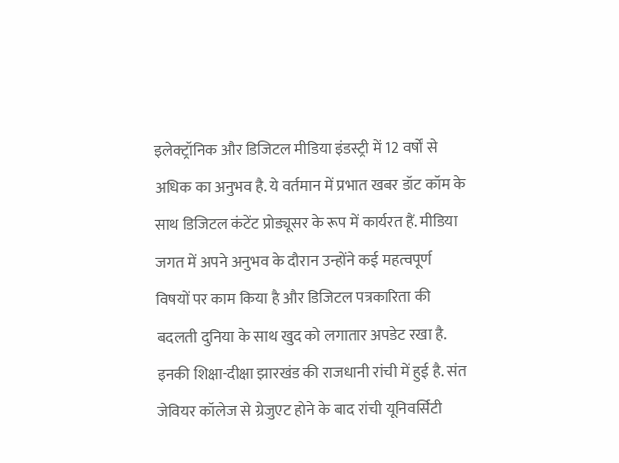इलेक्ट्रॉनिक और डिजिटल मीडिया इंडस्ट्री में 12 वर्षों से अधिक का अनुभव है. ये वर्तमान में प्रभात खबर डॉट कॉम के साथ डिजिटल कंटेंट प्रोड्यूसर के रूप में कार्यरत हैं. मीडिया जगत में अपने अनुभव के दौरान उन्होंने कई महत्वपूर्ण विषयों पर काम किया है और डिजिटल पत्रकारिता की बदलती दुनिया के साथ खुद को लगातार अपडेट रखा है. इनकी शिक्षा-दीक्षा झारखंड की राजधानी रांची में हुई है. संत जेवियर कॉलेज से ग्रेजुएट होने के बाद रांची यूनिवर्सिटी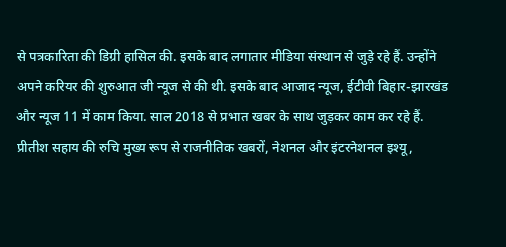से पत्रकारिता की डिग्री हासिल की. इसके बाद लगातार मीडिया संस्थान से जुड़े रहे हैं. उन्होंने अपने करियर की शुरुआत जी न्यूज से की थी. इसके बाद आजाद न्यूज, ईटीवी बिहार-झारखंड और न्यूज 11 में काम किया. साल 2018 से प्रभात खबर के साथ जुड़कर काम कर रहे हैं. प्रीतीश सहाय की रुचि मुख्य रूप से राजनीतिक खबरों, नेशनल और इंटरनेशनल इश्यू,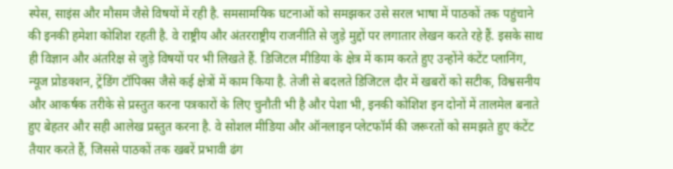स्पेस, साइंस और मौसम जैसे विषयों में रही है. समसामयिक घटनाओं को समझकर उसे सरल भाषा में पाठकों तक पहुंचाने की इनकी हमेशा कोशिश रहती है. वे राष्ट्रीय और अंतरराष्ट्रीय राजनीति से जुड़े मुद्दों पर लगातार लेखन करते रहे हैं. इसके साथ ही विज्ञान और अंतरिक्ष से जुड़े विषयों पर भी लिखते हैं. डिजिटल मीडिया के क्षेत्र में काम करते हुए उन्होंने कंटेंट प्लानिंग, न्यूज प्रोडक्शन, ट्रेंडिंग टॉपिक्स जैसे कई क्षेत्रों में काम किया है. तेजी से बदलते डिजिटल दौर में खबरों को सटीक, विश्वसनीय और आकर्षक तरीके से प्रस्तुत करना पत्रकारों के लिए चुनौती भी है और पेशा भी, इनकी कोशिश इन दोनों में तालमेल बनाते हुए बेहतर और सही आलेख प्रस्तुत करना है. वे सोशल मीडिया और ऑनलाइन प्लेटफॉर्म की जरूरतों को समझते हुए कंटेंट तैयार करते हैं, जिससे पाठकों तक खबरें प्रभावी ढंग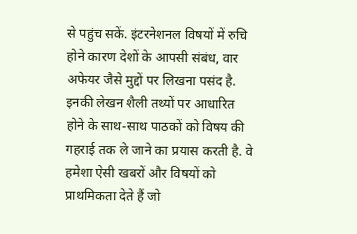से पहुंच सकें. इंटरनेशनल विषयों में रुचि होने कारण देशों के आपसी संबंध, वार अफेयर जैसे मुद्दों पर लिखना पसंद है. इनकी लेखन शैली तथ्यों पर आधारित होने के साथ-साथ पाठकों को विषय की गहराई तक ले जाने का प्रयास करती है. वे हमेशा ऐसी खबरों और विषयों को प्राथमिकता देते हैं जो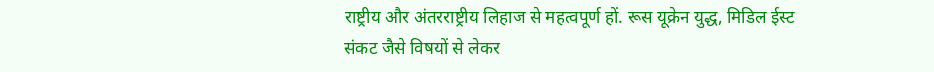राष्ट्रीय और अंतरराष्ट्रीय लिहाज से महत्वपूर्ण हों. रूस यूक्रेन युद्ध, मिडिल ईस्ट संकट जैसे विषयों से लेकर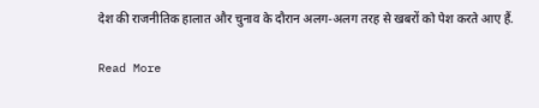देश की राजनीतिक हालात और चुनाव के दौरान अलग-अलग तरह से खबरों को पेश करते आए हैं.

Read More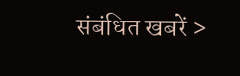संबंधित खबरें >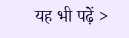यह भी पढ़ें >